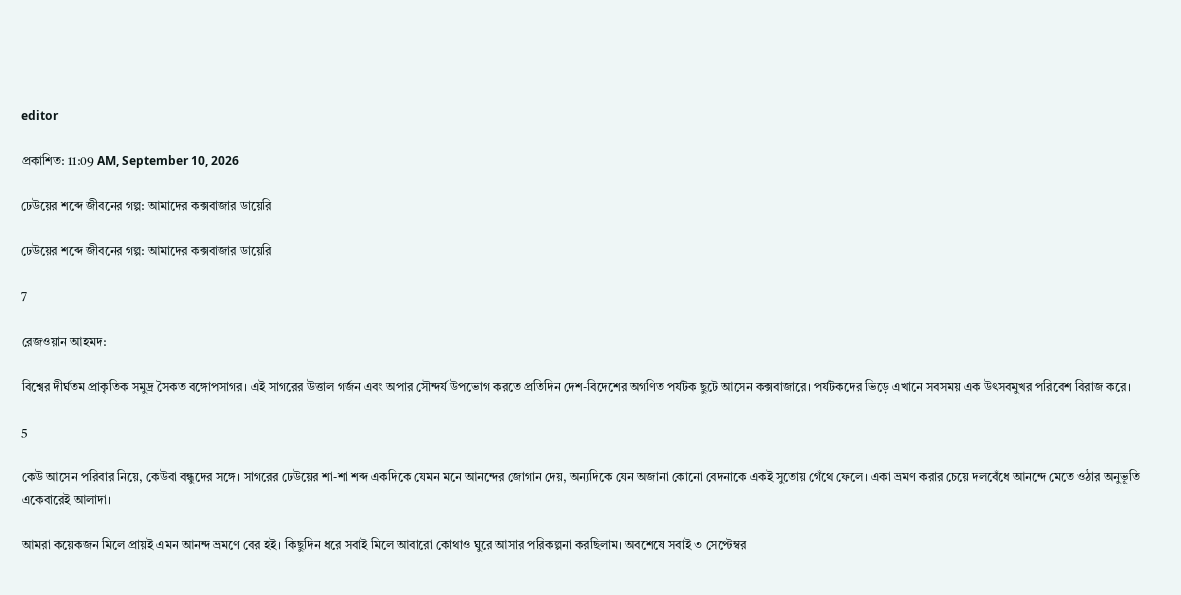editor

প্রকাশিত: 11:09 AM, September 10, 2026

ঢেউয়ের শব্দে জীবনের গল্প: আমাদের কক্সবাজার ডায়েরি

ঢেউয়ের শব্দে জীবনের গল্প: আমাদের কক্সবাজার ডায়েরি

7

রেজওয়ান আহমদ:

বিশ্বের দীর্ঘতম প্রাকৃতিক সমুদ্র সৈকত বঙ্গোপসাগর। এই সাগরের উত্তাল গর্জন এবং অপার সৌন্দর্য উপভোগ করতে প্রতিদিন দেশ-বিদেশের অগণিত পর্যটক ছুটে আসেন কক্সবাজারে। পর্যটকদের ভিড়ে এখানে সবসময় এক উৎসবমুখর পরিবেশ বিরাজ করে।

5

কেউ আসেন পরিবার নিয়ে, কেউবা বন্ধুদের সঙ্গে। সাগরের ঢেউয়ের শা-শা শব্দ একদিকে যেমন মনে আনন্দের জোগান দেয়, অন্যদিকে যেন অজানা কোনো বেদনাকে একই সুতোয় গেঁথে ফেলে। একা ভ্রমণ করার চেয়ে দলবেঁধে আনন্দে মেতে ওঠার অনুভূতি একেবারেই আলাদা।

আমরা কয়েকজন মিলে প্রায়ই এমন আনন্দ ভ্রমণে বের হই। কিছুদিন ধরে সবাই মিলে আবারো কোথাও ঘুরে আসার পরিকল্পনা করছিলাম। অবশেষে সবাই ৩ সেপ্টেম্বর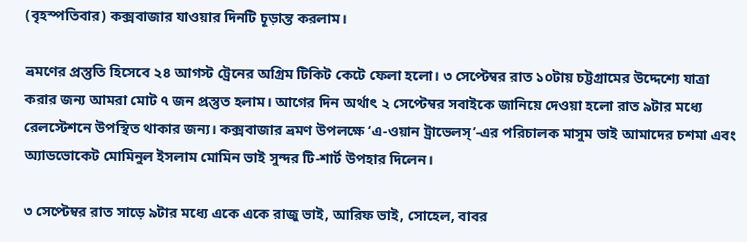(বৃহস্পতিবার) কক্সবাজার যাওয়ার দিনটি চূড়ান্ত করলাম।

ভ্রমণের প্রস্তুতি হিসেবে ২৪ আগস্ট ট্রেনের অগ্রিম টিকিট কেটে ফেলা হলো। ৩ সেপ্টেম্বর রাত ১০টায় চট্টগ্রামের উদ্দেশ্যে যাত্রা করার জন্য আমরা মোট ৭ জন প্রস্তুত হলাম। আগের দিন অর্থাৎ ২ সেপ্টেম্বর সবাইকে জানিয়ে দেওয়া হলো রাত ৯টার মধ্যে রেলস্টেশনে উপস্থিত থাকার জন্য। কক্সবাজার ভ্রমণ উপলক্ষে ‘এ-ওয়ান ট্রাভেলস্’-এর পরিচালক মাসুম ভাই আমাদের চশমা এবং অ্যাডভোকেট মোমিনুল ইসলাম মোমিন ভাই সুন্দর টি-শার্ট উপহার দিলেন।

৩ সেপ্টেম্বর রাত সাড়ে ৯টার মধ্যে একে একে রাজু ভাই, আরিফ ভাই, সোহেল, বাবর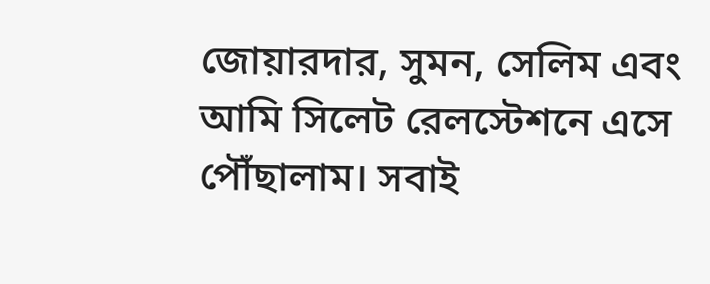জোয়ারদার, সুমন, সেলিম এবং আমি সিলেট রেলস্টেশনে এসে পৌঁছালাম। সবাই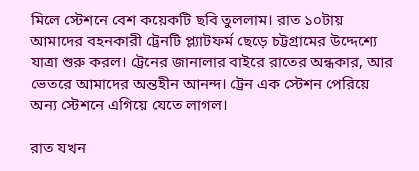মিলে স্টেশনে বেশ কয়েকটি ছবি তুললাম। রাত ১০টায় আমাদের বহনকারী ট্রেনটি প্ল্যাটফর্ম ছেড়ে চট্টগ্রামের উদ্দেশ্যে যাত্রা শুরু করল। ট্রেনের জানালার বাইরে রাতের অন্ধকার, আর ভেতরে আমাদের অন্তহীন আনন্দ। ট্রেন এক স্টেশন পেরিয়ে অন্য স্টেশনে এগিয়ে যেতে লাগল।

রাত যখন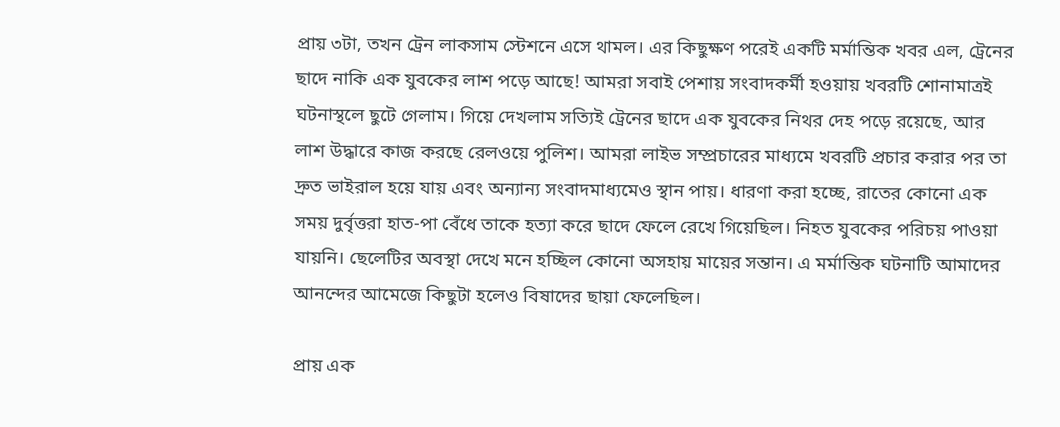প্রায় ৩টা, তখন ট্রেন লাকসাম স্টেশনে এসে থামল। এর কিছুক্ষণ পরেই একটি মর্মান্তিক খবর এল, ট্রেনের ছাদে নাকি এক যুবকের লাশ পড়ে আছে! আমরা সবাই পেশায় সংবাদকর্মী হওয়ায় খবরটি শোনামাত্রই ঘটনাস্থলে ছুটে গেলাম। গিয়ে দেখলাম সত্যিই ট্রেনের ছাদে এক যুবকের নিথর দেহ পড়ে রয়েছে, আর লাশ উদ্ধারে কাজ করছে রেলওয়ে পুলিশ। আমরা লাইভ সম্প্রচারের মাধ্যমে খবরটি প্রচার করার পর তা দ্রুত ভাইরাল হয়ে যায় এবং অন্যান্য সংবাদমাধ্যমেও স্থান পায়। ধারণা করা হচ্ছে, রাতের কোনো এক সময় দুর্বৃত্তরা হাত-পা বেঁধে তাকে হত্যা করে ছাদে ফেলে রেখে গিয়েছিল। নিহত যুবকের পরিচয় পাওয়া যায়নি। ছেলেটির অবস্থা দেখে মনে হচ্ছিল কোনো অসহায় মায়ের সন্তান। এ মর্মান্তিক ঘটনাটি আমাদের আনন্দের আমেজে কিছুটা হলেও বিষাদের ছায়া ফেলেছিল।

প্রায় এক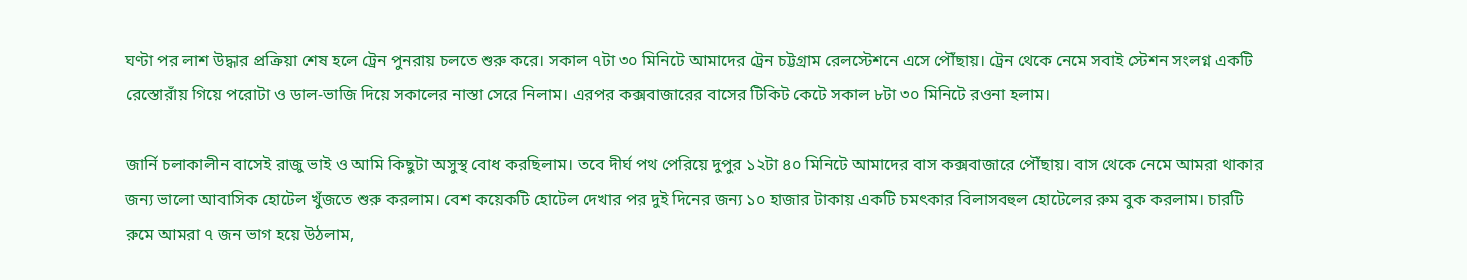ঘণ্টা পর লাশ উদ্ধার প্রক্রিয়া শেষ হলে ট্রেন পুনরায় চলতে শুরু করে। সকাল ৭টা ৩০ মিনিটে আমাদের ট্রেন চট্টগ্রাম রেলস্টেশনে এসে পৌঁছায়। ট্রেন থেকে নেমে সবাই স্টেশন সংলগ্ন একটি রেস্তোরাঁয় গিয়ে পরোটা ও ডাল-ভাজি দিয়ে সকালের নাস্তা সেরে নিলাম। এরপর কক্সবাজারের বাসের টিকিট কেটে সকাল ৮টা ৩০ মিনিটে রওনা হলাম।

জার্নি চলাকালীন বাসেই রাজু ভাই ও আমি কিছুটা অসুস্থ বোধ করছিলাম। তবে দীর্ঘ পথ পেরিয়ে দুপুর ১২টা ৪০ মিনিটে আমাদের বাস কক্সবাজারে পৌঁছায়। বাস থেকে নেমে আমরা থাকার জন্য ভালো আবাসিক হোটেল খুঁজতে শুরু করলাম। বেশ কয়েকটি হোটেল দেখার পর দুই দিনের জন্য ১০ হাজার টাকায় একটি চমৎকার বিলাসবহুল হোটেলের রুম বুক করলাম। চারটি রুমে আমরা ৭ জন ভাগ হয়ে উঠলাম,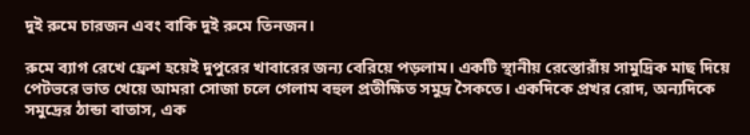দুই রুমে চারজন এবং বাকি দুই রুমে তিনজন।

রুমে ব্যাগ রেখে ফ্রেশ হয়েই দুপুরের খাবারের জন্য বেরিয়ে পড়লাম। একটি স্থানীয় রেস্তোরাঁয় সামুদ্রিক মাছ দিয়ে পেটভরে ভাত খেয়ে আমরা সোজা চলে গেলাম বহুল প্রতীক্ষিত সমুদ্র সৈকতে। একদিকে প্রখর রোদ, অন্যদিকে সমুদ্রের ঠান্ডা বাতাস, এক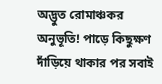অদ্ভুত রোমাঞ্চকর অনুভূতি! পাড়ে কিছুক্ষণ দাঁড়িয়ে থাকার পর সবাই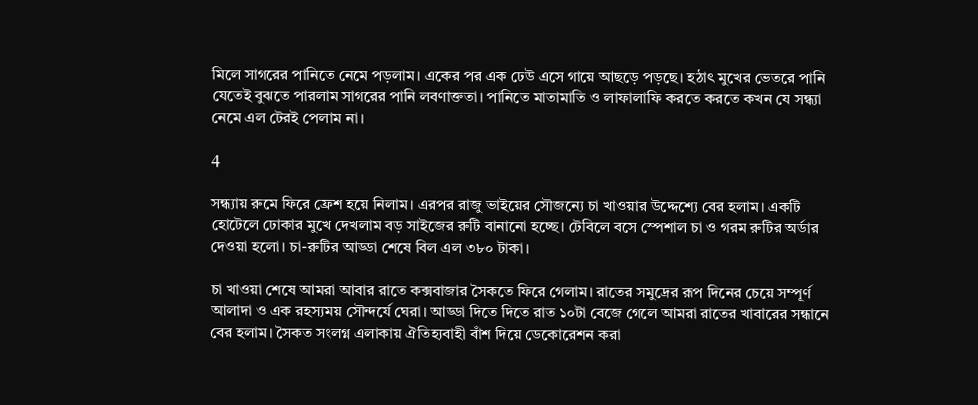মিলে সাগরের পানিতে নেমে পড়লাম। একের পর এক ঢেউ এসে গায়ে আছড়ে পড়ছে। হঠাৎ মুখের ভেতরে পানি যেতেই বুঝতে পারলাম সাগরের পানি লবণাক্ততা। পানিতে মাতামাতি ও লাফালাফি করতে করতে কখন যে সন্ধ্যা নেমে এল টেরই পেলাম না।

4

সন্ধ্যায় রুমে ফিরে ফ্রেশ হয়ে নিলাম। এরপর রাজু ভাইয়ের সৌজন্যে চা খাওয়ার উদ্দেশ্যে বের হলাম। একটি হোটেলে ঢোকার মুখে দেখলাম বড় সাইজের রুটি বানানো হচ্ছে। টেবিলে বসে স্পেশাল চা ও গরম রুটির অর্ডার দেওয়া হলো। চা-রুটির আড্ডা শেষে বিল এল ৩৮০ টাকা।

চা খাওয়া শেষে আমরা আবার রাতে কক্সবাজার সৈকতে ফিরে গেলাম। রাতের সমুদ্রের রূপ দিনের চেয়ে সম্পূর্ণ আলাদা ও এক রহস্যময় সৌন্দর্যে ঘেরা। আড্ডা দিতে দিতে রাত ১০টা বেজে গেলে আমরা রাতের খাবারের সন্ধানে বের হলাম। সৈকত সংলগ্ন এলাকায় ঐতিহ্যবাহী বাঁশ দিয়ে ডেকোরেশন করা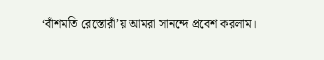‘বাঁশমতি রেস্তোরাঁ’য় আমরা সানন্দে প্রবেশ করলাম।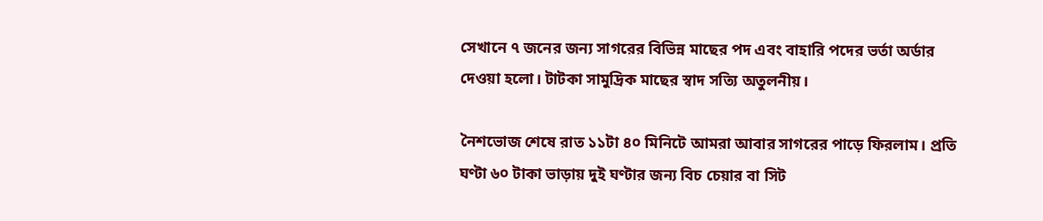সেখানে ৭ জনের জন্য সাগরের বিভিন্ন মাছের পদ এবং বাহারি পদের ভর্তা অর্ডার দেওয়া হলো। টাটকা সামুদ্রিক মাছের স্বাদ সত্যি অতুলনীয়।

নৈশভোজ শেষে রাত ১১টা ৪০ মিনিটে আমরা আবার সাগরের পাড়ে ফিরলাম। প্রতি ঘণ্টা ৬০ টাকা ভাড়ায় দুই ঘণ্টার জন্য বিচ চেয়ার বা সিট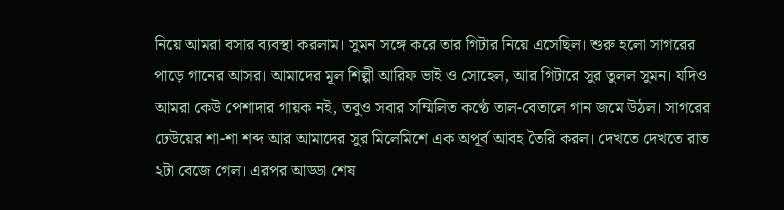নিয়ে আমরা বসার ব্যবস্থা করলাম। সুমন সঙ্গে করে তার গিটার নিয়ে এসেছিল। শুরু হলো সাগরের পাড়ে গানের আসর। আমাদের মূল শিল্পী আরিফ ভাই ও সোহেল, আর গিটারে সুর তুলল সুমন। যদিও আমরা কেউ পেশাদার গায়ক নই, তবুও সবার সম্মিলিত কণ্ঠে তাল-বেতালে গান জমে উঠল। সাগরের ঢেউয়ের শা-শা শব্দ আর আমাদের সুর মিলেমিশে এক অপূর্ব আবহ তৈরি করল। দেখতে দেখতে রাত ২টা বেজে গেল। এরপর আড্ডা শেষ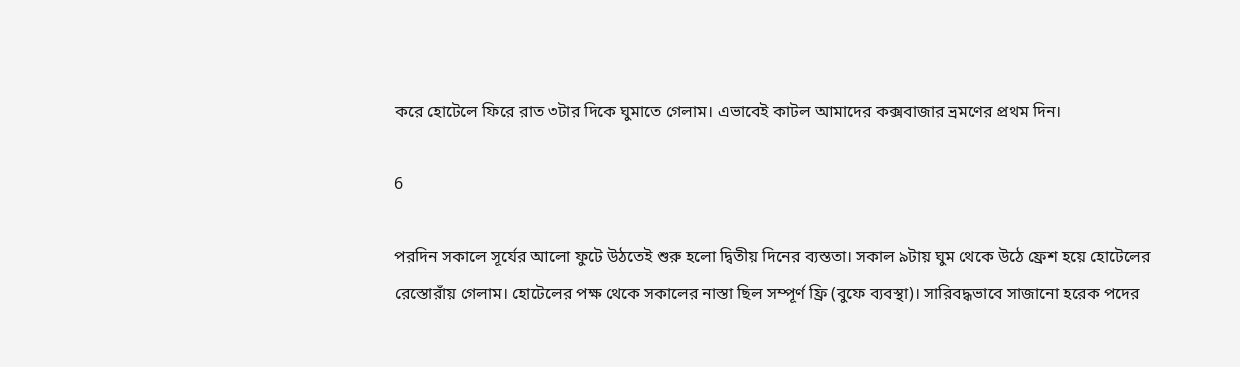করে হোটেলে ফিরে রাত ৩টার দিকে ঘুমাতে গেলাম। এভাবেই কাটল আমাদের কক্সবাজার ভ্রমণের প্রথম দিন।

6

পরদিন সকালে সূর্যের আলো ফুটে উঠতেই শুরু হলো দ্বিতীয় দিনের ব্যস্ততা। সকাল ৯টায় ঘুম থেকে উঠে ফ্রেশ হয়ে হোটেলের রেস্তোরাঁয় গেলাম। হোটেলের পক্ষ থেকে সকালের নাস্তা ছিল সম্পূর্ণ ফ্রি (বুফে ব্যবস্থা)। সারিবদ্ধভাবে সাজানো হরেক পদের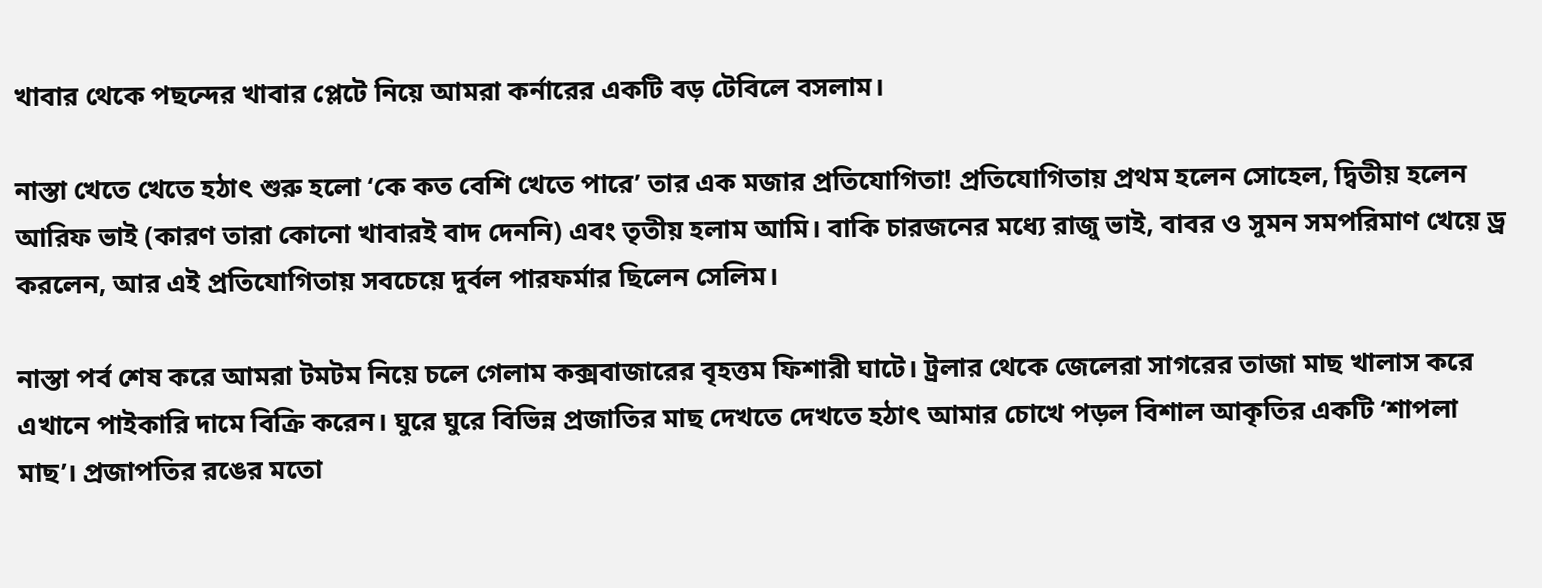খাবার থেকে পছন্দের খাবার প্লেটে নিয়ে আমরা কর্নারের একটি বড় টেবিলে বসলাম।

নাস্তা খেতে খেতে হঠাৎ শুরু হলো ‘কে কত বেশি খেতে পারে’ তার এক মজার প্রতিযোগিতা! প্রতিযোগিতায় প্রথম হলেন সোহেল, দ্বিতীয় হলেন আরিফ ভাই (কারণ তারা কোনো খাবারই বাদ দেননি) এবং তৃতীয় হলাম আমি। বাকি চারজনের মধ্যে রাজু ভাই, বাবর ও সুমন সমপরিমাণ খেয়ে ড্র করলেন, আর এই প্রতিযোগিতায় সবচেয়ে দুর্বল পারফর্মার ছিলেন সেলিম।

নাস্তা পর্ব শেষ করে আমরা টমটম নিয়ে চলে গেলাম কক্সবাজারের বৃহত্তম ফিশারী ঘাটে। ট্রলার থেকে জেলেরা সাগরের তাজা মাছ খালাস করে এখানে পাইকারি দামে বিক্রি করেন। ঘুরে ঘুরে বিভিন্ন প্রজাতির মাছ দেখতে দেখতে হঠাৎ আমার চোখে পড়ল বিশাল আকৃতির একটি ‘শাপলা মাছ’। প্রজাপতির রঙের মতো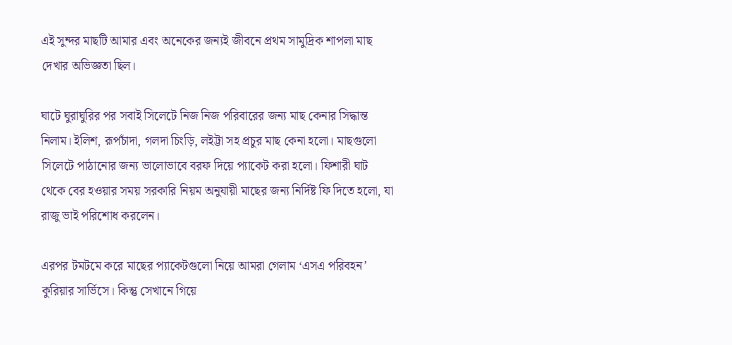এই সুন্দর মাছটি আমার এবং অনেকের জন্যই জীবনে প্রথম সামুদ্রিক শাপলা মাছ দেখার অভিজ্ঞতা ছিল।

ঘাটে ঘুরাঘুরির পর সবাই সিলেটে নিজ নিজ পরিবারের জন্য মাছ কেনার সিদ্ধান্ত নিলাম। ইলিশ, রূপচাঁদা, গলদা চিংড়ি, লইট্টা সহ প্রচুর মাছ কেনা হলো। মাছগুলো সিলেটে পাঠানোর জন্য ভালোভাবে বরফ দিয়ে প্যাকেট করা হলো। ফিশারী ঘাট থেকে বের হওয়ার সময় সরকারি নিয়ম অনুযায়ী মাছের জন্য নির্দিষ্ট ফি দিতে হলো, যা রাজু ভাই পরিশোধ করলেন।

এরপর টমটমে করে মাছের প্যাকেটগুলো নিয়ে আমরা গেলাম ‘এসএ পরিবহন’ কুরিয়ার সার্ভিসে। কিন্তু সেখানে গিয়ে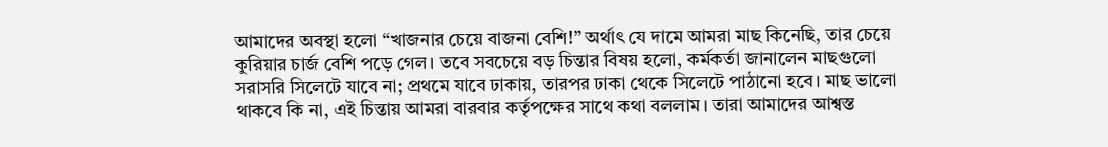আমাদের অবস্থা হলো “খাজনার চেয়ে বাজনা বেশি!” অর্থাৎ যে দামে আমরা মাছ কিনেছি, তার চেয়ে কুরিয়ার চার্জ বেশি পড়ে গেল। তবে সবচেয়ে বড় চিন্তার বিষয় হলো, কর্মকর্তা জানালেন মাছগুলো সরাসরি সিলেটে যাবে না; প্রথমে যাবে ঢাকায়, তারপর ঢাকা থেকে সিলেটে পাঠানো হবে। মাছ ভালো থাকবে কি না, এই চিন্তায় আমরা বারবার কর্তৃপক্ষের সাথে কথা বললাম। তারা আমাদের আশ্বস্ত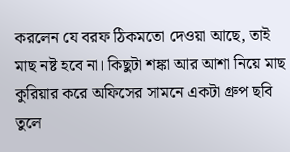করলেন যে বরফ ঠিকমতো দেওয়া আছে, তাই মাছ নষ্ট হবে না। কিছুটা শঙ্কা আর আশা নিয়ে মাছ কুরিয়ার করে অফিসের সামনে একটা গ্রুপ ছবি তুলে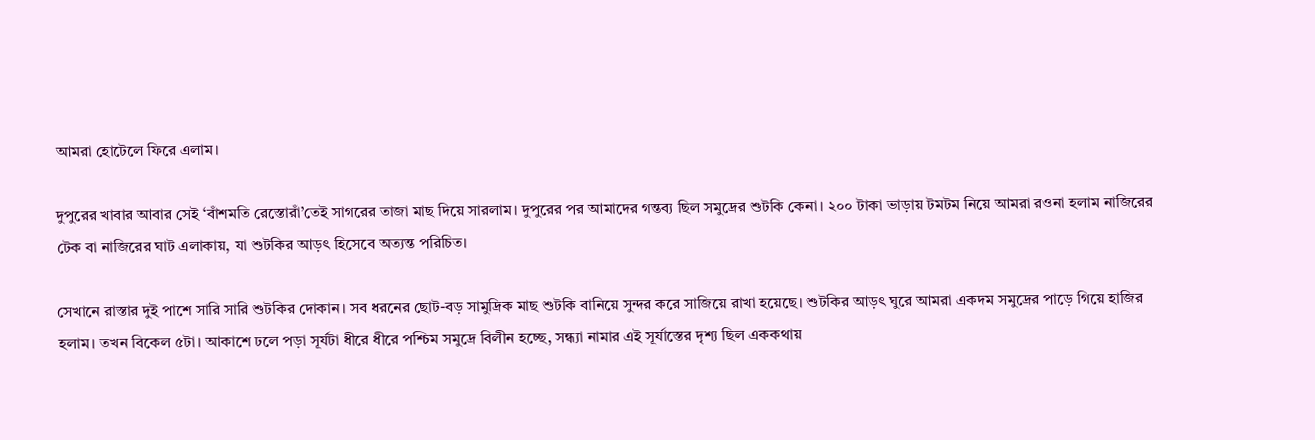আমরা হোটেলে ফিরে এলাম।

দুপুরের খাবার আবার সেই ‘বাঁশমতি রেস্তোরাঁ’তেই সাগরের তাজা মাছ দিয়ে সারলাম। দুপুরের পর আমাদের গন্তব্য ছিল সমুদ্রের শুটকি কেনা। ২০০ টাকা ভাড়ায় টমটম নিয়ে আমরা রওনা হলাম নাজিরের টেক বা নাজিরের ঘাট এলাকায়, যা শুটকির আড়ৎ হিসেবে অত্যন্ত পরিচিত।

সেখানে রাস্তার দুই পাশে সারি সারি শুটকির দোকান। সব ধরনের ছোট-বড় সামুদ্রিক মাছ শুটকি বানিয়ে সুন্দর করে সাজিয়ে রাখা হয়েছে। শুটকির আড়ৎ ঘুরে আমরা একদম সমুদ্রের পাড়ে গিয়ে হাজির হলাম। তখন বিকেল ৫টা। আকাশে ঢলে পড়া সূর্যটা ধীরে ধীরে পশ্চিম সমুদ্রে বিলীন হচ্ছে, সন্ধ্যা নামার এই সূর্যাস্তের দৃশ্য ছিল এককথায়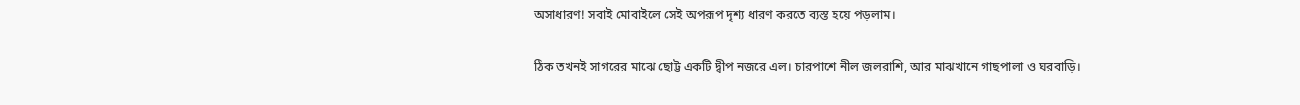অসাধারণ! সবাই মোবাইলে সেই অপরূপ দৃশ্য ধারণ করতে ব্যস্ত হয়ে পড়লাম।

ঠিক তখনই সাগরের মাঝে ছোট্ট একটি দ্বীপ নজরে এল। চারপাশে নীল জলরাশি, আর মাঝখানে গাছপালা ও ঘরবাড়ি।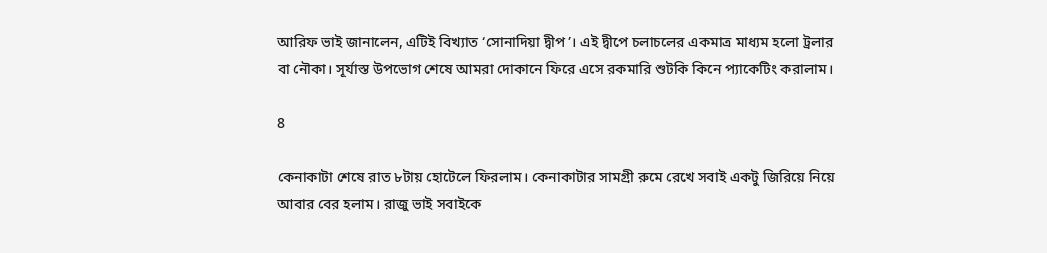আরিফ ভাই জানালেন, এটিই বিখ্যাত ‘সোনাদিয়া দ্বীপ’। এই দ্বীপে চলাচলের একমাত্র মাধ্যম হলো ট্রলার বা নৌকা। সূর্যাস্ত উপভোগ শেষে আমরা দোকানে ফিরে এসে রকমারি শুটকি কিনে প্যাকেটিং করালাম।

8

কেনাকাটা শেষে রাত ৮টায় হোটেলে ফিরলাম। কেনাকাটার সামগ্রী রুমে রেখে সবাই একটু জিরিয়ে নিয়ে আবার বের হলাম। রাজু ভাই সবাইকে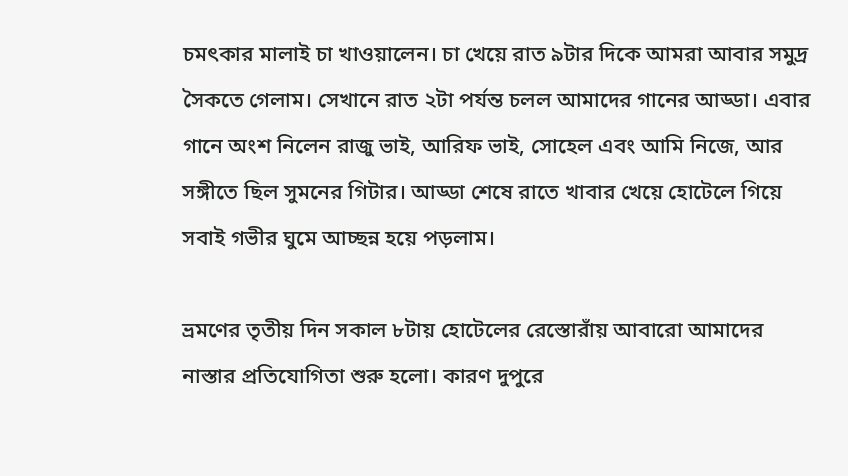চমৎকার মালাই চা খাওয়ালেন। চা খেয়ে রাত ৯টার দিকে আমরা আবার সমুদ্র সৈকতে গেলাম। সেখানে রাত ২টা পর্যন্ত চলল আমাদের গানের আড্ডা। এবার গানে অংশ নিলেন রাজু ভাই, আরিফ ভাই, সোহেল এবং আমি নিজে, আর সঙ্গীতে ছিল সুমনের গিটার। আড্ডা শেষে রাতে খাবার খেয়ে হোটেলে গিয়ে সবাই গভীর ঘুমে আচ্ছন্ন হয়ে পড়লাম।

ভ্রমণের তৃতীয় দিন সকাল ৮টায় হোটেলের রেস্তোরাঁয় আবারো আমাদের নাস্তার প্রতিযোগিতা শুরু হলো। কারণ দুপুরে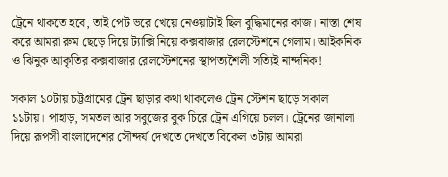ট্রেনে থাকতে হবে, তাই পেট ভরে খেয়ে নেওয়াটাই ছিল বুদ্ধিমানের কাজ। নাস্তা শেষ করে আমরা রুম ছেড়ে দিয়ে ট্যাক্সি নিয়ে কক্সবাজার রেলস্টেশনে গেলাম। আইকনিক ও ঝিনুক আকৃতির কক্সবাজার রেলস্টেশনের স্থাপত্যশৈলী সত্যিই নান্দনিক!

সকাল ১০টায় চট্টগ্রামের ট্রেন ছাড়ার কথা থাকলেও ট্রেন স্টেশন ছাড়ে সকাল ১১টায়। পাহাড়, সমতল আর সবুজের বুক চিরে ট্রেন এগিয়ে চলল। ট্রেনের জানালা দিয়ে রূপসী বাংলাদেশের সৌন্দর্য দেখতে দেখতে বিকেল ৩টায় আমরা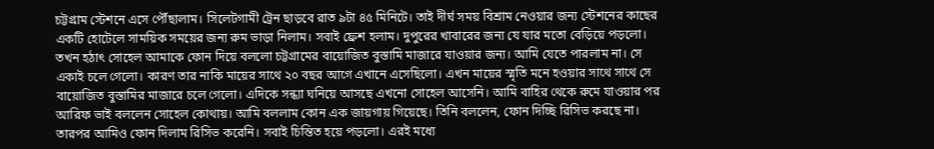চট্টগ্রাম স্টেশনে এসে পৌঁছালাম। সিলেটগামী ট্রেন ছাড়বে রাত ৯টা ৪৫ মিনিটে। তাই দীর্ঘ সময় বিশ্রাম নেওয়ার জন্য স্টেশনের কাছের একটি হোটেলে সাময়িক সময়ের জন্য রুম ভাড়া নিলাম। সবাই ফ্রেশ হলাম। দুপুরের খাবারের জন্য যে যার মতো বেড়িয়ে পড়লো। তখন হঠাৎ সোহেল আমাকে ফোন দিয়ে বললো চট্টগ্রামের বায়োজিত বুস্তামি মাজারে যাওয়ার জন্য। আমি যেতে পারলাম না। সে একাই চলে গেলো। কারণ তার নাকি মায়ের সাথে ২০ বছর আগে এখানে এসেছিলো। এখন মায়ের স্মৃতি মনে হওয়ার সাথে সাথে সে বায়োজিত বুস্তামির মাজারে চলে গেলো। এদিকে সন্ধ্যা ঘনিয়ে আসছে এখনো সোহেল আসেনি। আমি বাহির থেকে রুমে যাওয়ার পর আরিফ ভাই বললেন সোহেল কোথায়। আমি বললাম কোন এক জায়গায় গিয়েছে। তিনি বললেন, ফোন দিচ্ছি রিসিভ করছে না। তারপর আমিও ফোন দিলাম রিসিভ করেনি। সবাই চিন্তিত হয়ে পড়লো। এরই মধ্যে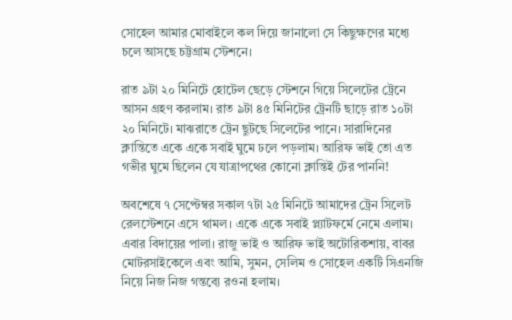সোহেল আমার মোবাইলে কল দিয়ে জানালো সে কিছুক্ষণের মধ্যে চলে আসছে চট্টগ্রাম স্টেশনে।

রাত ৯টা ২০ মিনিটে হোটেল ছেড়ে স্টেশনে গিয়ে সিলেটের ট্রেনে আসন গ্রহণ করলাম। রাত ৯টা ৪৫ মিনিটের ট্রেনটি ছাড়ে রাত ১০টা ২০ মিনিটে। মাঝরাতে ট্রেন ছুটছে সিলেটের পানে। সারাদিনের ক্লান্তিতে একে একে সবাই ঘুমে ঢলে পড়লাম। আরিফ ভাই তো এত গভীর ঘুমে ছিলেন যে যাত্রাপথের কোনো ক্লান্তিই টের পাননি!

অবশেষে ৭ সেপ্টেম্বর সকাল ৭টা ২৫ মিনিটে আমাদের ট্রেন সিলেট রেলস্টেশনে এসে থামল। একে একে সবাই প্ল্যাটফর্মে নেমে এলাম। এবার বিদায়ের পালা। রাজু ভাই ও আরিফ ভাই অটোরিকশায়, বাবর মোটরসাইকেলে এবং আমি, সুমন, সেলিম ও সোহেল একটি সিএনজি নিয়ে নিজ নিজ গন্তব্যে রওনা হলাম।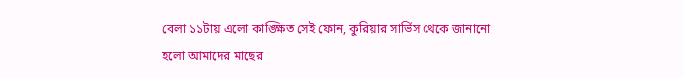বেলা ১১টায় এলো কাঙ্ক্ষিত সেই ফোন, কুরিয়ার সার্ভিস থেকে জানানো হলো আমাদের মাছের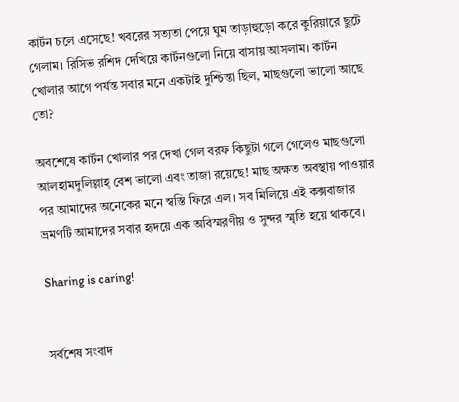কার্টন চলে এসেছে! খবরের সত্যতা পেয়ে ঘুম তাড়াহুড়ো করে কুরিয়ারে ছুটে গেলাম। রিসিভ রশিদ দেখিয়ে কার্টনগুলো নিয়ে বাসায় আসলাম। কার্টন খোলার আগে পর্যন্ত সবার মনে একটাই দুশ্চিন্তা ছিল, মাছগুলো ভালো আছে তো?

অবশেষে কার্টন খোলার পর দেখা গেল বরফ কিছুটা গলে গেলেও মাছগুলো আলহামদুলিল্লাহ্ বেশ ভালো এবং তাজা রয়েছে! মাছ অক্ষত অবস্থায় পাওয়ার পর আমাদের অনেকের মনে স্বস্তি ফিরে এল। সব মিলিয়ে এই কক্সবাজার ভ্রমণটি আমাদের সবার হৃদয়ে এক অবিস্মরণীয় ও সুন্দর স্মৃতি হয়ে থাকবে।

Sharing is caring!


সর্বশেষ সংবাদ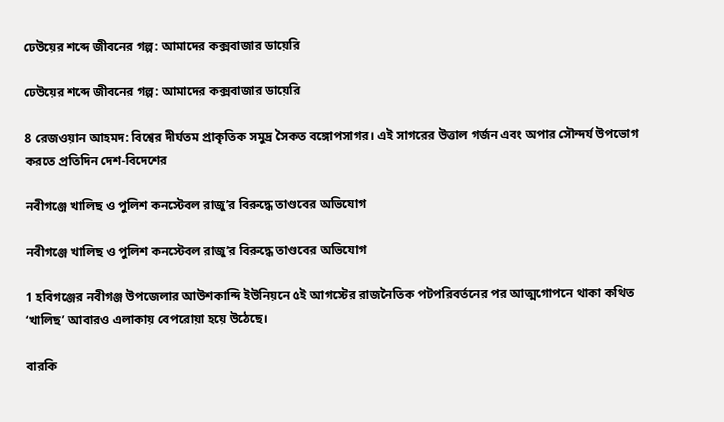ঢেউয়ের শব্দে জীবনের গল্প: আমাদের কক্সবাজার ডায়েরি

ঢেউয়ের শব্দে জীবনের গল্প: আমাদের কক্সবাজার ডায়েরি

8 রেজওয়ান আহমদ: বিশ্বের দীর্ঘতম প্রাকৃতিক সমুদ্র সৈকত বঙ্গোপসাগর। এই সাগরের উত্তাল গর্জন এবং অপার সৌন্দর্য উপভোগ করতে প্রতিদিন দেশ-বিদেশের

নবীগঞ্জে খালিছ ও পুলিশ কনস্টেবল রাজু’র বিরুদ্ধে তাণ্ডবের অভিযোগ

নবীগঞ্জে খালিছ ও পুলিশ কনস্টেবল রাজু’র বিরুদ্ধে তাণ্ডবের অভিযোগ

1 হবিগঞ্জের নবীগঞ্জ উপজেলার আউশকান্দি ইউনিয়নে ৫ই আগস্টের রাজনৈতিক পটপরিবর্তনের পর আত্মগোপনে থাকা কথিত ‘খালিছ’ আবারও এলাকায় বেপরোয়া হয়ে উঠেছে।

বারকি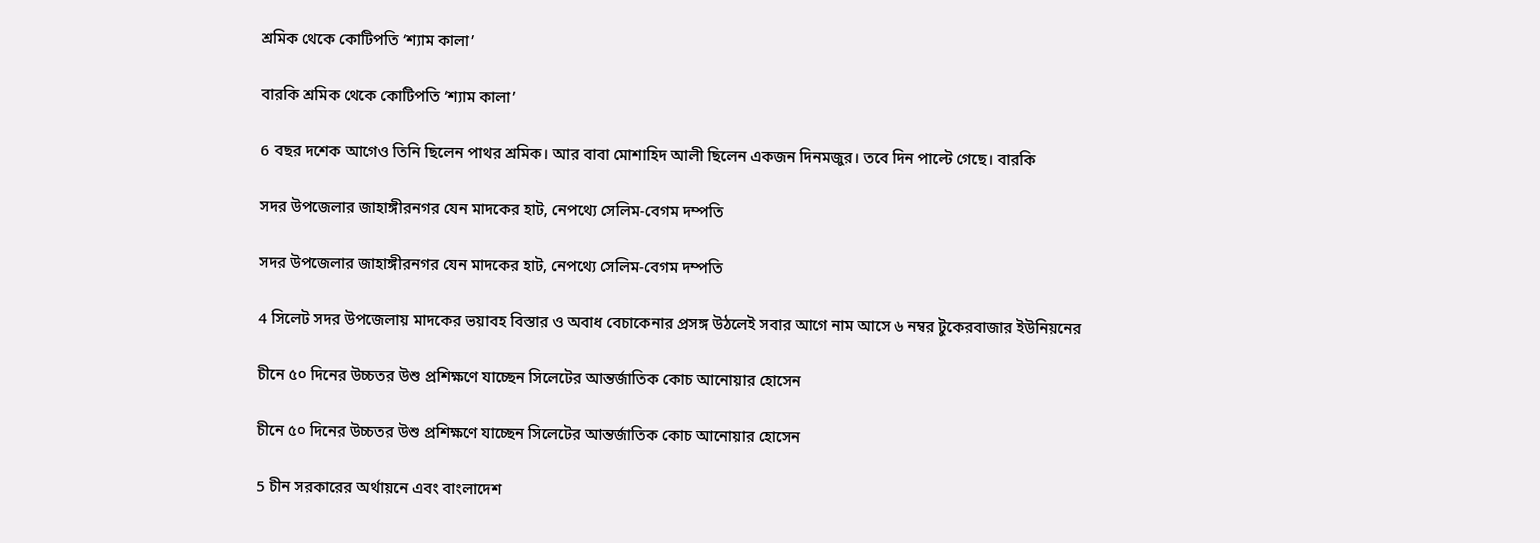শ্রমিক থেকে কোটিপতি ‘শ্যাম কালা’

বারকি শ্রমিক থেকে কোটিপতি ‘শ্যাম কালা’

6 বছর দশেক আগেও তিনি ছিলেন পাথর শ্রমিক। আর বাবা মোশাহিদ আলী ছিলেন একজন দিনমজুর। তবে দিন পাল্টে গেছে। বারকি

সদর উপজেলার জাহাঙ্গীরনগর যেন মাদকের হাট, নেপথ্যে সেলিম-বেগম দম্পতি

সদর উপজেলার জাহাঙ্গীরনগর যেন মাদকের হাট, নেপথ্যে সেলিম-বেগম দম্পতি

4 সিলেট সদর উপজেলায় মাদকের ভয়াবহ বিস্তার ও অবাধ বেচাকেনার প্রসঙ্গ উঠলেই সবার আগে নাম আসে ৬ নম্বর টুকেরবাজার ইউনিয়নের

চীনে ৫০ দিনের উচ্চতর উশু প্রশিক্ষণে যাচ্ছেন সিলেটের আন্তর্জাতিক কোচ আনোয়ার হোসেন

চীনে ৫০ দিনের উচ্চতর উশু প্রশিক্ষণে যাচ্ছেন সিলেটের আন্তর্জাতিক কোচ আনোয়ার হোসেন

5 চীন সরকারের অর্থায়নে এবং বাংলাদেশ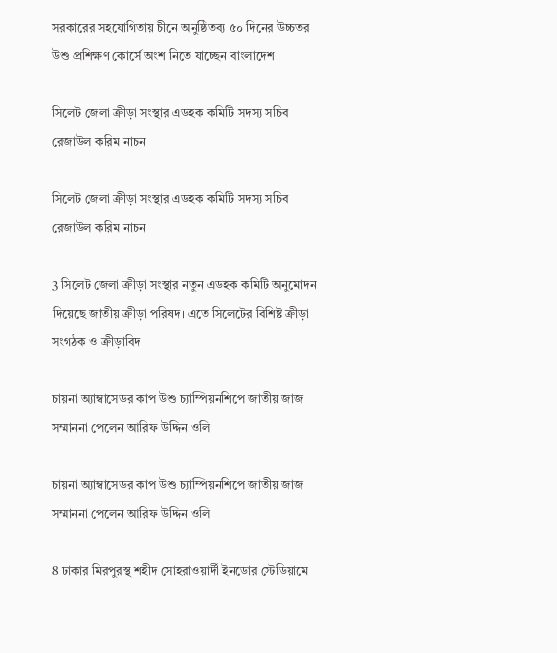সরকারের সহযোগিতায় চীনে অনুষ্ঠিতব্য ৫০ দিনের উচ্চতর উশু প্রশিক্ষণ কোর্সে অংশ নিতে যাচ্ছেন বাংলাদেশ

সিলেট জেলা ক্রীড়া সংস্থার এডহক কমিটি সদস্য সচিব রেজাউল করিম নাচন

সিলেট জেলা ক্রীড়া সংস্থার এডহক কমিটি সদস্য সচিব রেজাউল করিম নাচন

3 সিলেট জেলা ক্রীড়া সংস্থার নতুন এডহক কমিটি অনুমোদন দিয়েছে জাতীয় ক্রীড়া পরিষদ। এতে সিলেটের বিশিষ্ট ক্রীড়া সংগঠক ও ক্রীড়াবিদ

চায়না অ্যাম্বাসেডর কাপ উশু চ্যাম্পিয়নশিপে জাতীয় জাজ সম্মাননা পেলেন আরিফ উদ্দিন ওলি

চায়না অ্যাম্বাসেডর কাপ উশু চ্যাম্পিয়নশিপে জাতীয় জাজ সম্মাননা পেলেন আরিফ উদ্দিন ওলি

8 ঢাকার মিরপুরস্থ শহীদ সোহরাওয়ার্দী ইনডোর স্টেডিয়ামে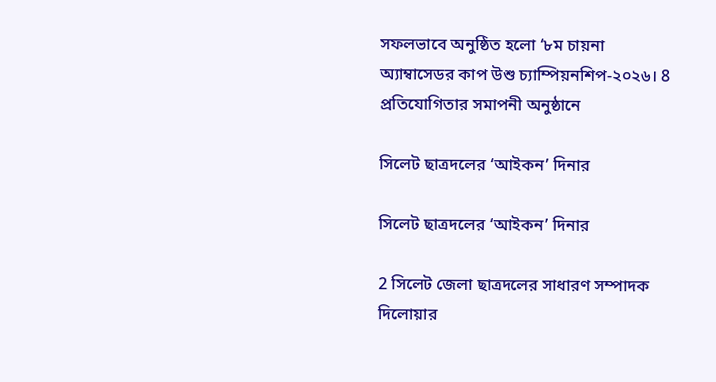সফলভাবে অনুষ্ঠিত হলো ‘৮ম চায়না অ্যাম্বাসেডর কাপ উশু চ্যাম্পিয়নশিপ-২০২৬। 8 প্রতিযোগিতার সমাপনী অনুষ্ঠানে

সিলেট ছাত্রদলের ‘আইকন’ দিনার

সিলেট ছাত্রদলের ‘আইকন’ দিনার

2 সিলেট জেলা ছাত্রদলের সাধারণ সম্পাদক দিলোয়ার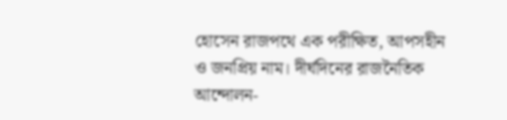হোসেন রাজপথে এক পরীক্ষিত, আপসহীন ও জনপ্রিয় নাম। দীর্ঘদিনের রাজনৈতিক আন্দোলন-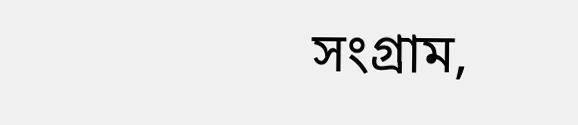সংগ্রাম,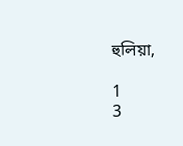হুলিয়া,

1
3